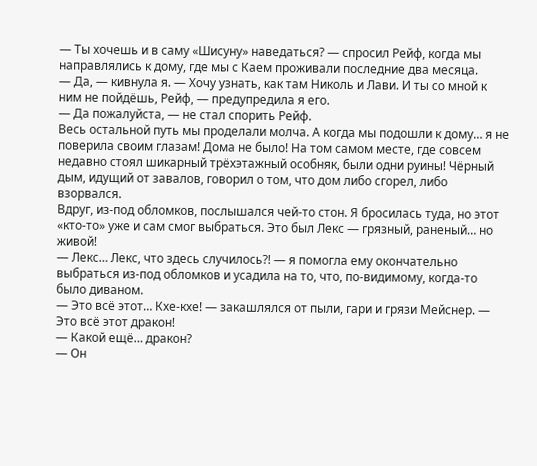— Ты хочешь и в саму «Шисуну» наведаться? — спросил Рейф, когда мы направлялись к дому, где мы с Каем проживали последние два месяца.
— Да, — кивнула я. — Хочу узнать, как там Николь и Лави. И ты со мной к ним не пойдёшь, Рейф, — предупредила я его.
— Да пожалуйста, — не стал спорить Рейф.
Весь остальной путь мы проделали молча. А когда мы подошли к дому… я не поверила своим глазам! Дома не было! На том самом месте, где совсем недавно стоял шикарный трёхэтажный особняк, были одни руины! Чёрный дым, идущий от завалов, говорил о том, что дом либо сгорел, либо взорвался.
Вдруг, из-под обломков, послышался чей-то стон. Я бросилась туда, но этот «кто-то» уже и сам смог выбраться. Это был Лекс — грязный, раненый… но живой!
— Лекс… Лекс, что здесь случилось?! — я помогла ему окончательно выбраться из-под обломков и усадила на то, что, по-видимому, когда-то было диваном.
— Это всё этот… Кхе-кхе! — закашлялся от пыли, гари и грязи Мейснер. — Это всё этот дракон!
— Какой ещё… дракон?
— Он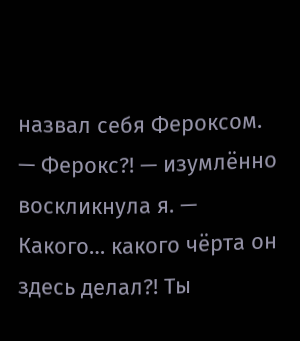назвал себя Фероксом.
— Ферокс?! — изумлённо воскликнула я. — Какого… какого чёрта он здесь делал?! Ты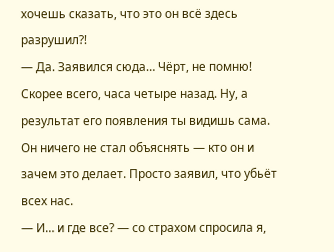хочешь сказать, что это он всё здесь разрушил?!
— Да. Заявился сюда… Чёрт, не помню! Скорее всего, часа четыре назад. Ну, а результат его появления ты видишь сама. Он ничего не стал объяснять — кто он и зачем это делает. Просто заявил, что убьёт всех нас.
— И… и где все? — со страхом спросила я,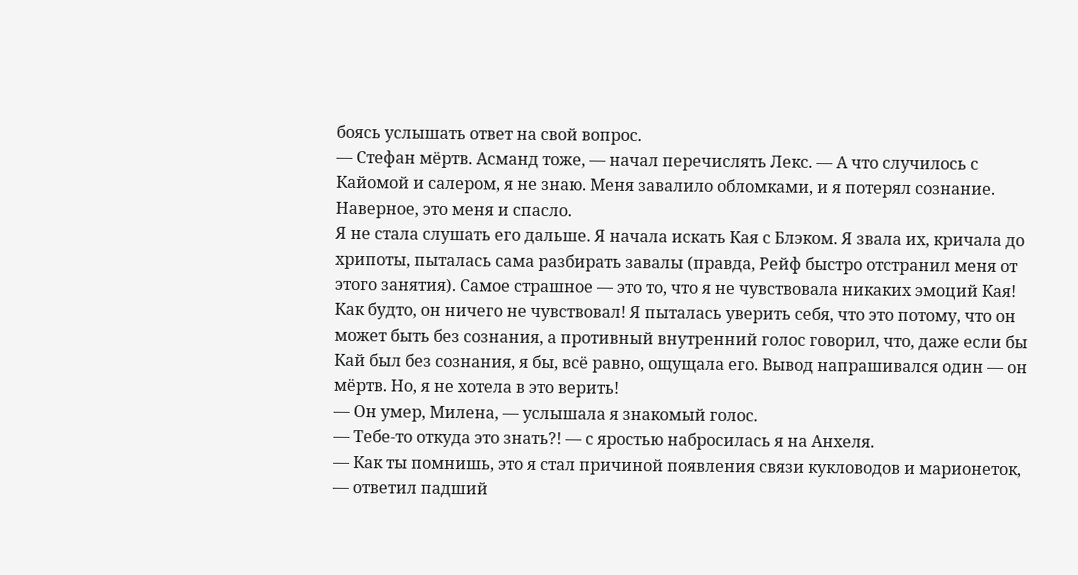боясь услышать ответ на свой вопрос.
— Стефан мёртв. Асманд тоже, — начал перечислять Лекс. — А что случилось с Кайомой и салером, я не знаю. Меня завалило обломками, и я потерял сознание. Наверное, это меня и спасло.
Я не стала слушать его дальше. Я начала искать Кая с Блэком. Я звала их, кричала до хрипоты, пыталась сама разбирать завалы (правда, Рейф быстро отстранил меня от этого занятия). Самое страшное — это то, что я не чувствовала никаких эмоций Кая! Как будто, он ничего не чувствовал! Я пыталась уверить себя, что это потому, что он может быть без сознания, а противный внутренний голос говорил, что, даже если бы Кай был без сознания, я бы, всё равно, ощущала его. Вывод напрашивался один — он мёртв. Но, я не хотела в это верить!
— Он умер, Милена, — услышала я знакомый голос.
— Тебе-то откуда это знать?! — с яростью набросилась я на Анхеля.
— Как ты помнишь, это я стал причиной появления связи кукловодов и марионеток, — ответил падший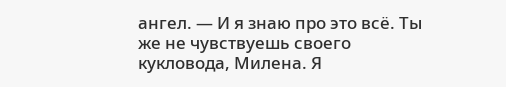ангел. — И я знаю про это всё. Ты же не чувствуешь своего кукловода, Милена. Я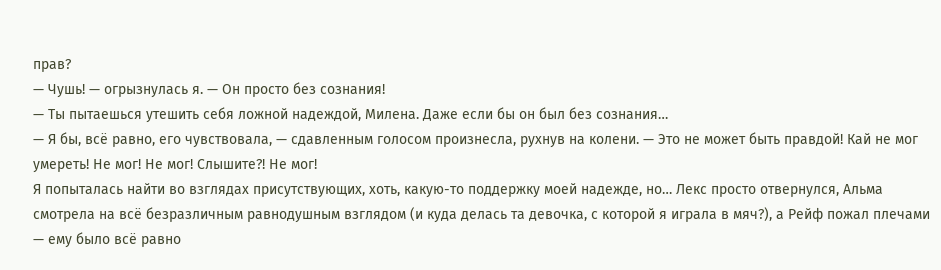прав?
— Чушь! — огрызнулась я. — Он просто без сознания!
— Ты пытаешься утешить себя ложной надеждой, Милена. Даже если бы он был без сознания…
— Я бы, всё равно, его чувствовала, — сдавленным голосом произнесла, рухнув на колени. — Это не может быть правдой! Кай не мог умереть! Не мог! Не мог! Слышите?! Не мог!
Я попыталась найти во взглядах присутствующих, хоть, какую-то поддержку моей надежде, но… Лекс просто отвернулся, Альма смотрела на всё безразличным равнодушным взглядом (и куда делась та девочка, с которой я играла в мяч?), а Рейф пожал плечами — ему было всё равно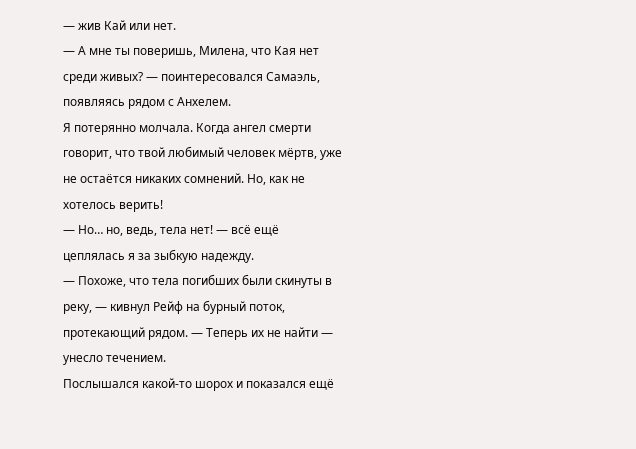— жив Кай или нет.
— А мне ты поверишь, Милена, что Кая нет среди живых? — поинтересовался Самаэль, появляясь рядом с Анхелем.
Я потерянно молчала. Когда ангел смерти говорит, что твой любимый человек мёртв, уже не остаётся никаких сомнений. Но, как не хотелось верить!
— Но… но, ведь, тела нет! — всё ещё цеплялась я за зыбкую надежду.
— Похоже, что тела погибших были скинуты в реку, — кивнул Рейф на бурный поток, протекающий рядом. — Теперь их не найти — унесло течением.
Послышался какой-то шорох и показался ещё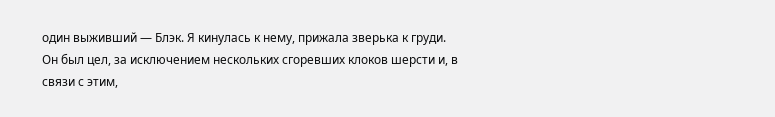один выживший — Блэк. Я кинулась к нему, прижала зверька к груди. Он был цел, за исключением нескольких сгоревших клоков шерсти и, в связи с этим,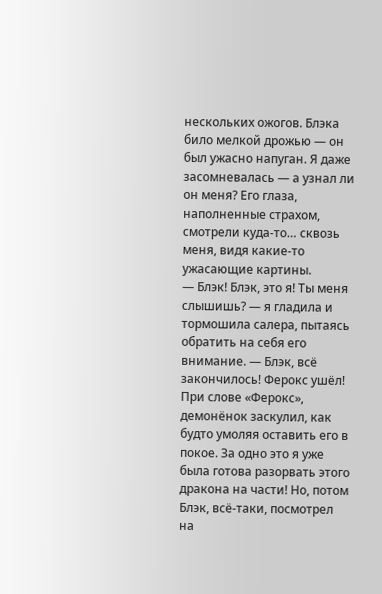нескольких ожогов. Блэка било мелкой дрожью — он был ужасно напуган. Я даже засомневалась — а узнал ли он меня? Его глаза, наполненные страхом, смотрели куда-то… сквозь меня, видя какие-то ужасающие картины.
— Блэк! Блэк, это я! Ты меня слышишь? — я гладила и тормошила салера, пытаясь обратить на себя его внимание. — Блэк, всё закончилось! Ферокс ушёл!
При слове «Ферокс», демонёнок заскулил, как будто умоляя оставить его в покое. За одно это я уже была готова разорвать этого дракона на части! Но, потом Блэк, всё-таки, посмотрел на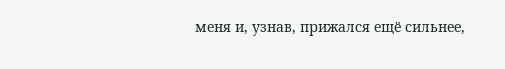меня и, узнав, прижался ещё сильнее,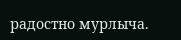радостно мурлыча.